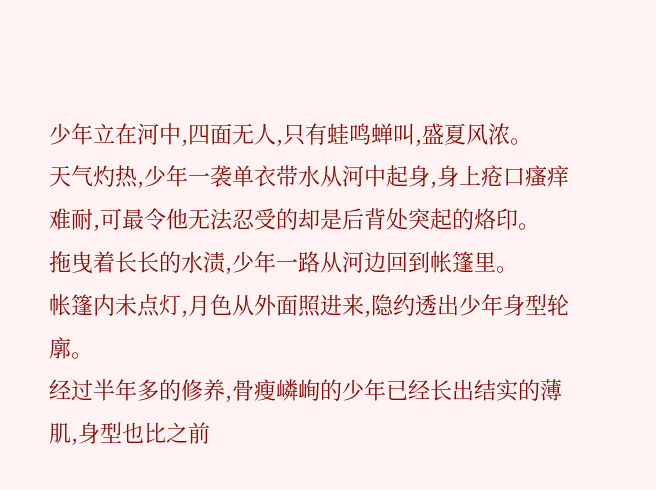少年立在河中,四面无人,只有蛙鸣蝉叫,盛夏风浓。
天气灼热,少年一袭单衣带水从河中起身,身上疮口瘙痒难耐,可最令他无法忍受的却是后背处突起的烙印。
拖曳着长长的水渍,少年一路从河边回到帐篷里。
帐篷内未点灯,月色从外面照进来,隐约透出少年身型轮廓。
经过半年多的修养,骨瘦嶙峋的少年已经长出结实的薄肌,身型也比之前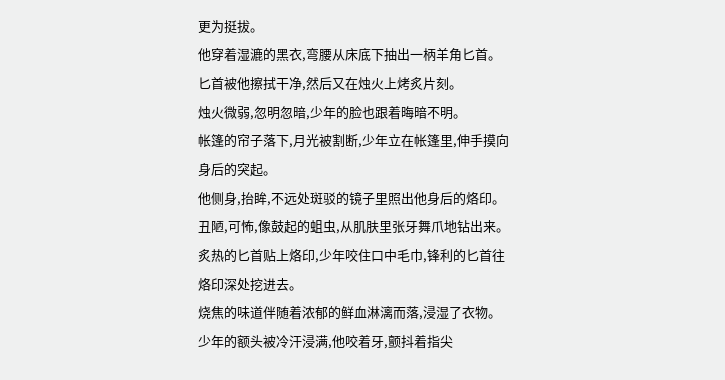更为挺拔。
他穿着湿漉的黑衣,弯腰从床底下抽出一柄羊角匕首。
匕首被他擦拭干净,然后又在烛火上烤炙片刻。
烛火微弱,忽明忽暗,少年的脸也跟着晦暗不明。
帐篷的帘子落下,月光被割断,少年立在帐篷里,伸手摸向身后的突起。
他侧身,抬眸,不远处斑驳的镜子里照出他身后的烙印。
丑陋,可怖,像鼓起的蛆虫,从肌肤里张牙舞爪地钻出来。
炙热的匕首贴上烙印,少年咬住口中毛巾,锋利的匕首往烙印深处挖进去。
烧焦的味道伴随着浓郁的鲜血淋漓而落,浸湿了衣物。
少年的额头被冷汗浸满,他咬着牙,颤抖着指尖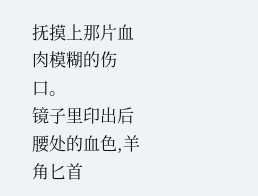抚摸上那片血肉模糊的伤口。
镜子里印出后腰处的血色,羊角匕首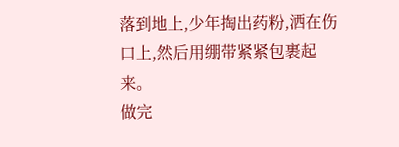落到地上,少年掏出药粉,洒在伤口上,然后用绷带紧紧包裹起来。
做完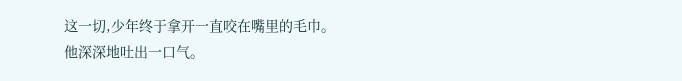这一切,少年终于拿开一直咬在嘴里的毛巾。
他深深地吐出一口气。